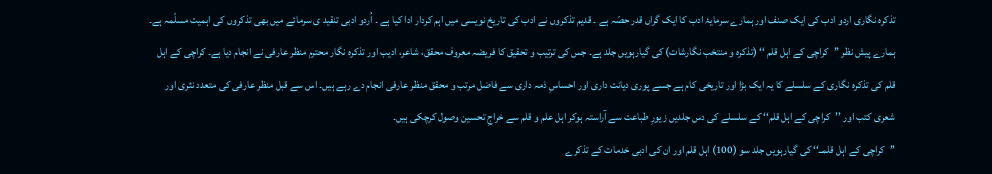تذکرہ نگاری اردو ادب کی ایک صنف اور ہمارے سرمایۂ ادب کا ایک گراں قدر حصّہ ہے ۔ قدیم تذکروں نے ادب کی تاریخ نویسی میں اہم کردار ادا کیا ہے ۔ اُردو ادبی تنقید ی سرمائے میں بھی تذکروں کی اہمیت مسلّمہ ہے۔
ہمارے پیش نظر ’’کراچی کے اہل قلم ‘‘ (تذکرہ و منتخب نگارشات) کی گیارہویں جلد ہے۔ جس کی ترتیب و تحقیق کا فریضہ معروف محقق، شاعر، ادیب اور تذکرہ نگار محترم منظر عارفی نے انجام دیا ہے۔ کراچی کے اہل قلم کی تذکرہ نگاری کے سلسلے کا یہ ایک بڑا اور تاریخی کام ہے جسے پوری دیانت داری اور احساسِ ذمہ داری سے فاضل مرتب و محقق منظر عارفی انجام دے رہے ہیں۔ اس سے قبل منظر عارفی کی متعدد نثری اور شعری کتب اور ’’کراچی کے اہل قلم‘‘ کے سلسلے کی دس جلدیں زیورِ طباعت سے آراستہ ہوکر اہل علم و قلم سے خراجِ تحسین وصول کرچکی ہیں۔
’’کراچی کے اہل قلمــ‘‘ کی گیارہویں جلد سو (100) اہل قلم اور ان کی ادبی خدمات کے تذکرے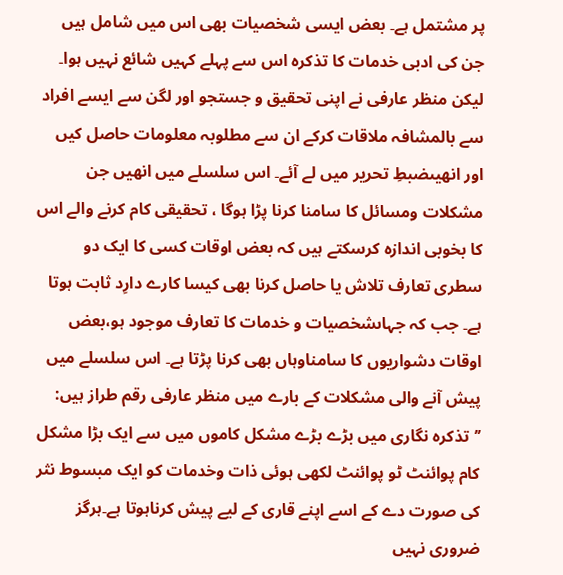پر مشتمل ہے۔ بعض ایسی شخصیات بھی اس میں شامل ہیں جن کی ادبی خدمات کا تذکرہ اس سے پہلے کہیں شائع نہیں ہوا۔ لیکن منظر عارفی نے اپنی تحقیق و جستجو اور لگن سے ایسے افراد سے بالمشافہ ملاقات کرکے ان سے مطلوبہ معلومات حاصل کیں اور انھیںضبطِ تحریر میں لے آئے۔ اس سلسلے میں انھیں جن مشکلات ومسائل کا سامنا کرنا پڑا ہوگا ، تحقیقی کام کرنے والے اس کا بخوبی اندازہ کرسکتے ہیں کہ بعض اوقات کسی کا ایک دو سطری تعارف تلاش یا حاصل کرنا بھی کیسا کارے دارِد ثابت ہوتا ہے۔ جب کہ جہاںشخصیات و خدمات کا تعارف موجود ہو،بعض اوقات دشواریوں کا سامناوہاں بھی کرنا پڑتا ہے۔ اس سلسلے میں پیش آنے والی مشکلات کے بارے میں منظر عارفی رقم طراز ہیں:
’’تذکرہ نگاری میں بڑے بڑے مشکل کاموں میں سے ایک بڑا مشکل کام پوائنٹ ٹو پوائنٹ لکھی ہوئی ذات وخدمات کو ایک مبسوط نثر کی صورت دے کے اسے اپنے قاری کے لیے پیش کرناہوتا ہے۔ہرگز ضروری نہیں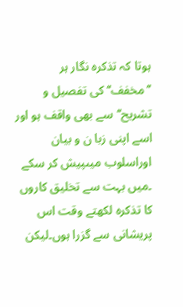ہوتا کہ تذکرہ نگار ہر ’’مخفف‘‘کی تفصیل و تشریح‘‘سے بھی واقف ہو اور اسے اپنی زبا ن و بیان اوراسلوب میںپیش کر سکے ۔میں بہت سے تخلیق کاروں کا تذکرہ لکھتے وقت اس پریشانی سے گزرا ہوں۔لیکن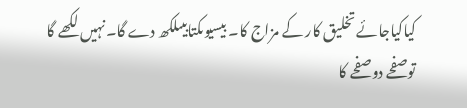کیاکیاجائے تخلیق کار کے مزاج کا۔ بیسیوںکتابیںلکھ دے گا۔نہیں لکھے گا توصفحے دوصفحے کا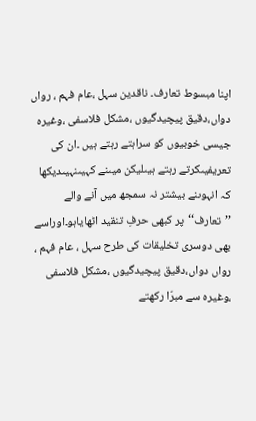اپنا مبسوط تعارف۔ ناقدین سہل ،عام فہم ، رواں دواں،دقیق پیچیدگیوں ،مشکل فلاسفی ،وغیرہ جیسی خوبیوں کو سراہتے رہتے ہیں ۔ان کی تعریفیںکرتے رہتے ہیںلیکن میںنے کہیںنہیںدیکھا کہ انہوںنے بیشتر نہ سمجھ میں آنے والے ’’تعارف‘‘پر کبھی حرفِ تنقید اٹھایاہو۔اوراسے بھی دوسری تخلیقات کی طرح سہل ، عام فہم ، رواں دواں،دقیق پیچیدگیوں ،مشکل فلاسفی ،وغیرہ سے مبرّا رکھتے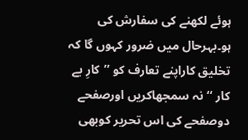ہوئے لکھنے کی سفارش کی ہو۔بہرحال میں ضرور کہوں گا کہ تخلیق کاراپنے تعارف کو ’’کارِ بے کار ‘‘نہ سمجھاکریں اورصفحے دوصفحے کی اس تحریر کوبھی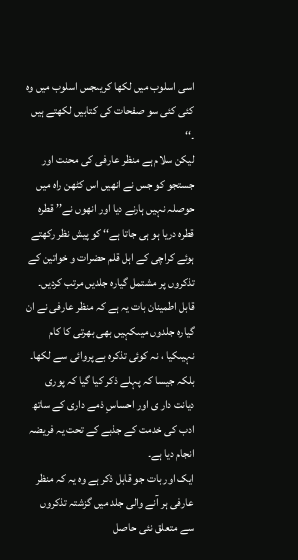اسی اسلوب میں لکھا کریںجس اسلوب میں وہ کئی کئی سو صفحات کی کتابیں لکھتے ہیں ۔‘‘
لیکن سلام ہے منظر عارفی کی محنت اور جستجو کو جس نے انھیں اس کٹھن راہ میں حوصلہ نہیں ہارنے دیا اور انھوں نے’’ قطرہ قطرہ دریا ہو ہی جاتا ہے‘‘ کو پیش نظر رکھتے ہوئے کراچی کے اہل قلم حضرات و خواتین کے تذکروں پر مشتمل گیارہ جلدیں مرتب کردیں۔ قابل اطمینان بات یہ ہے کہ منظر عارفی نے ان گیارہ جلدوں میںکہیں بھی بھرتی کا کام نہیںکیا ، نہ کوئی تذکرہ بے پروائی سے لکھا۔ بلکہ جیسا کہ پہلے ذکر کیا گیا کہ پوری دیانت دار ی اور احساسِ ذمے داری کے ساتھ ادب کی خدمت کے جذبے کے تحت یہ فریضہ انجام دیا ہے۔
ایک اور بات جو قابل ذکر ہے وہ یہ کہ منظر عارفی ہر آنے والی جلد میں گزشتہ تذکروں سے متعلق نئی حاصل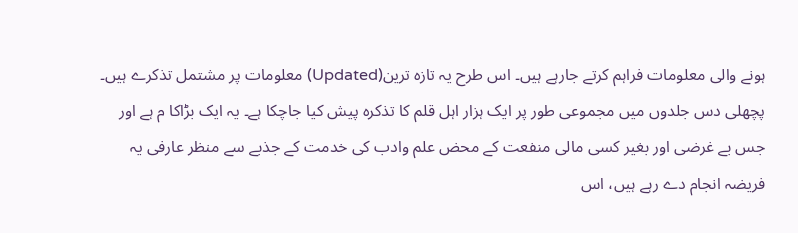ہونے والی معلومات فراہم کرتے جارہے ہیں۔ اس طرح یہ تازہ ترین(Updated) معلومات پر مشتمل تذکرے ہیں۔ پچھلی دس جلدوں میں مجموعی طور پر ایک ہزار اہل قلم کا تذکرہ پیش کیا جاچکا ہے۔ یہ ایک بڑاکا م ہے اور جس بے غرضی اور بغیر کسی مالی منفعت کے محض علم وادب کی خدمت کے جذبے سے منظر عارفی یہ فریضہ انجام دے رہے ہیں، اس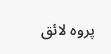پروہ لائق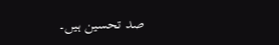صد تحسین ہیں۔